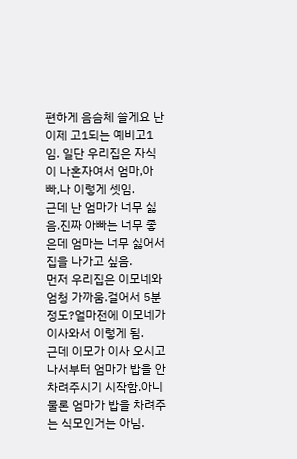편하게 음슴체 쓸게요 난 이제 고1되는 예비고1임. 일단 우리집은 자식이 나혼자여서 엄마,아빠,나 이렇게 셋임.
근데 난 엄마가 너무 싫음.진짜 아빠는 너무 좋은데 엄마는 너무 싫어서 집을 나가고 싶음.
먼저 우리집은 이모네와 엄청 가까움.걸어서 5분정도?얼마전에 이모네가 이사와서 이렇게 됨.
근데 이모가 이사 오시고나서부터 엄마가 밥을 안차려주시기 시작함.아니 물론 엄마가 밥을 차려주는 식모인거는 아님.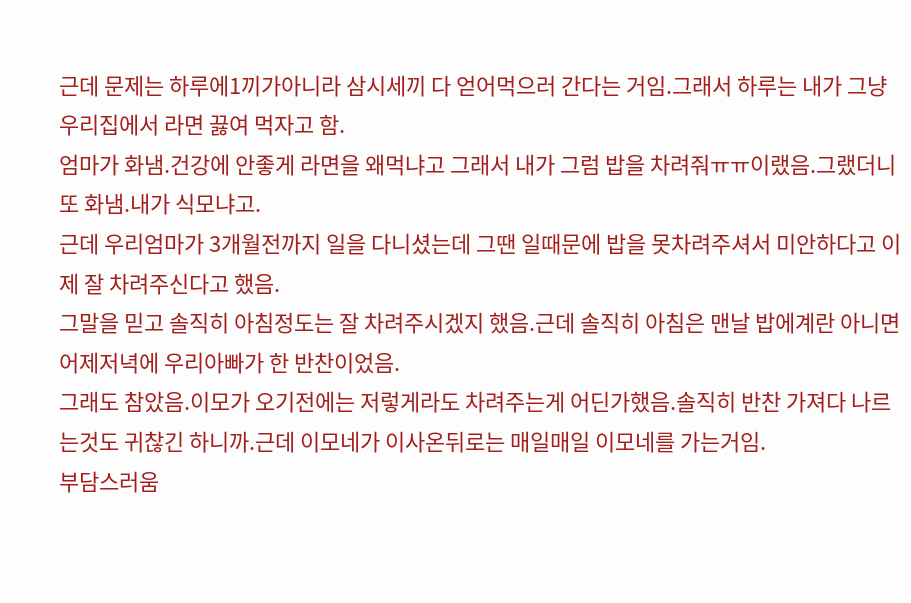근데 문제는 하루에1끼가아니라 삼시세끼 다 얻어먹으러 간다는 거임.그래서 하루는 내가 그냥 우리집에서 라면 끓여 먹자고 함.
엄마가 화냄.건강에 안좋게 라면을 왜먹냐고 그래서 내가 그럼 밥을 차려줘ㅠㅠ이랬음.그랬더니 또 화냄.내가 식모냐고.
근데 우리엄마가 3개월전까지 일을 다니셨는데 그땐 일때문에 밥을 못차려주셔서 미안하다고 이제 잘 차려주신다고 했음.
그말을 믿고 솔직히 아침정도는 잘 차려주시겠지 했음.근데 솔직히 아침은 맨날 밥에계란 아니면 어제저녁에 우리아빠가 한 반찬이었음.
그래도 참았음.이모가 오기전에는 저렇게라도 차려주는게 어딘가했음.솔직히 반찬 가져다 나르는것도 귀찮긴 하니까.근데 이모네가 이사온뒤로는 매일매일 이모네를 가는거임.
부담스러움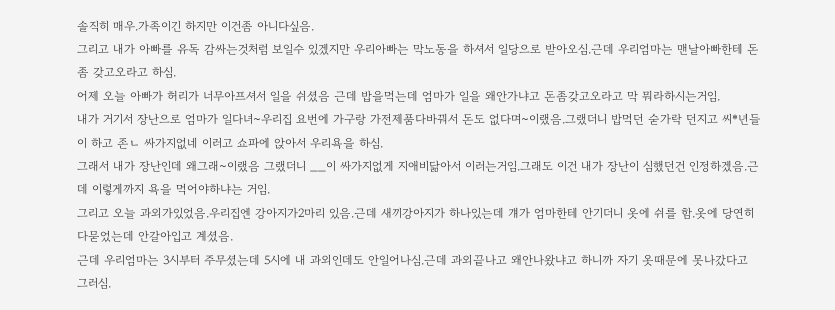솔직히 매우.가족이긴 하지만 이건좀 아니다싶음.
그리고 내가 아빠를 유독 감싸는것처럼 보일수 있겠지만 우리아빠는 막노동을 하셔서 일당으로 받아오심.근데 우리엄마는 맨날아빠한테 돈좀 갖고오라고 하심.
어제 오늘 아빠가 허리가 너무아프셔서 일을 쉬셨음 근데 밥을먹는데 엄마가 일을 왜안가냐고 돈좀갖고오라고 막 뭐라하시는거임.
내가 거기서 장난으로 엄마가 일다녀~우리집 요번에 가구랑 가전제품다바꿔서 돈도 없다며~이랬음.그랬더니 밥먹던 숟가락 던지고 씨*년들이 하고 존ㄴ 싸가지없네 이러고 쇼파에 앉아서 우리욕을 하심.
그래서 내가 장난인데 왜그래~이랬음 그랬더니 __이 싸가지없게 지애비닮아서 이러는거임.그래도 이건 내가 장난이 심했던건 인정하겠음.근데 이렇게까지 욕을 먹어야하냐는 거임.
그리고 오늘 과외가있었음.우리집엔 강아지가2마리 있음.근데 새끼강아지가 하나있는데 걔가 엄마한테 안기더니 옷에 쉬를 함.옷에 당연히 다묻었는데 안갈아입고 계셨음.
근데 우리엄마는 3시부터 주무셨는데 5시에 내 과외인데도 안일어나심.근데 과외끝나고 왜안나왔냐고 하니까 자기 옷때문에 못나갔다고 그러심.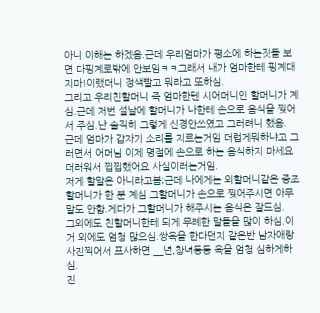아니 이해는 하겠음.근데 우리엄마가 평소에 하는짓들 보면 다핑계로밖에 안보임ㅋㅋ그래서 내가 엄마한테 핑계대지마!이랬더니 정색빨고 뭐라고 또하심.
그리고 우리친할머니 즉 엄마한텐 시어머니인 할머니가 계심.근데 저번 설날에 할머니가 나한테 손으로 음식을 찢어서 주심.난 솔직히 그렇게 신경안쓰였고 그러려니 했음.
근데 엄마가 갑자기 소리를 지르는거임 더럽게뭐하냐고 그러면서 어머님 이제 명절에 손으로 하는 음식하지 마세요 더러워서 찝찝했어요 사실이러는거임.
저게 할말은 아니라고봄;근데 나에게는 외할머니같은 증조할머니가 한 분 계심 그할머니가 손으로 찢어주시면 아무말도 안함.게다가 그할머니가 해주시는 음식은 잘드심.
그외에도 친할머니한테 되게 무례한 말들을 많이 하심.이거 외에도 엄청 많으심.쌍욕을 한다던지 같은반 남자애랑 사진찍어서 프사하면 __년,창녀등등 욕을 엄청 심하게하심.
진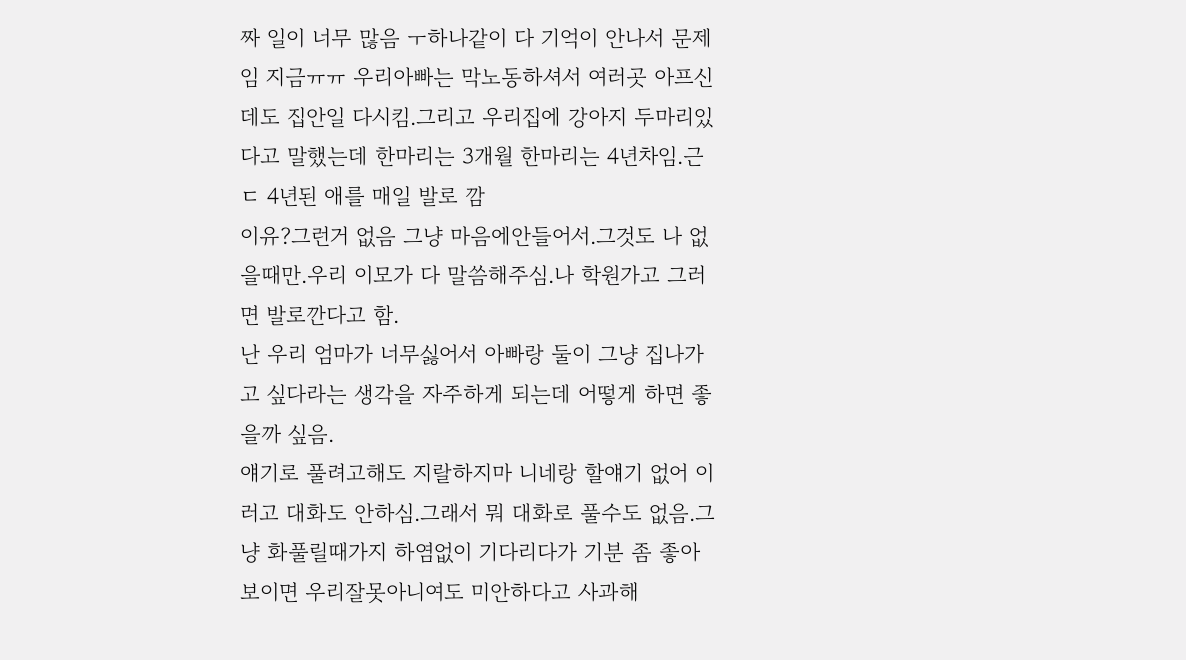짜 일이 너무 많음 ㅜ하나같이 다 기억이 안나서 문제임 지금ㅠㅠ 우리아빠는 막노동하셔서 여러곳 아프신데도 집안일 다시킴.그리고 우리집에 강아지 두마리있다고 말했는데 한마리는 3개월 한마리는 4년차임.근ㄷ 4년된 애를 매일 발로 깜
이유?그런거 없음 그냥 마음에안들어서.그것도 나 없을때만.우리 이모가 다 말씀해주심.나 학원가고 그러면 발로깐다고 함.
난 우리 엄마가 너무싫어서 아빠랑 둘이 그냥 집나가고 싶다라는 생각을 자주하게 되는데 어떻게 하면 좋을까 싶음.
얘기로 풀려고해도 지랄하지마 니네랑 할얘기 없어 이러고 대화도 안하심.그래서 뭐 대화로 풀수도 없음.그냥 화풀릴때가지 하염없이 기다리다가 기분 좀 좋아보이면 우리잘못아니여도 미안하다고 사과해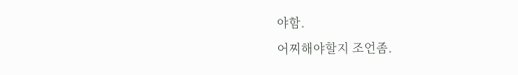야함.
어찌해야할지 조언좀.